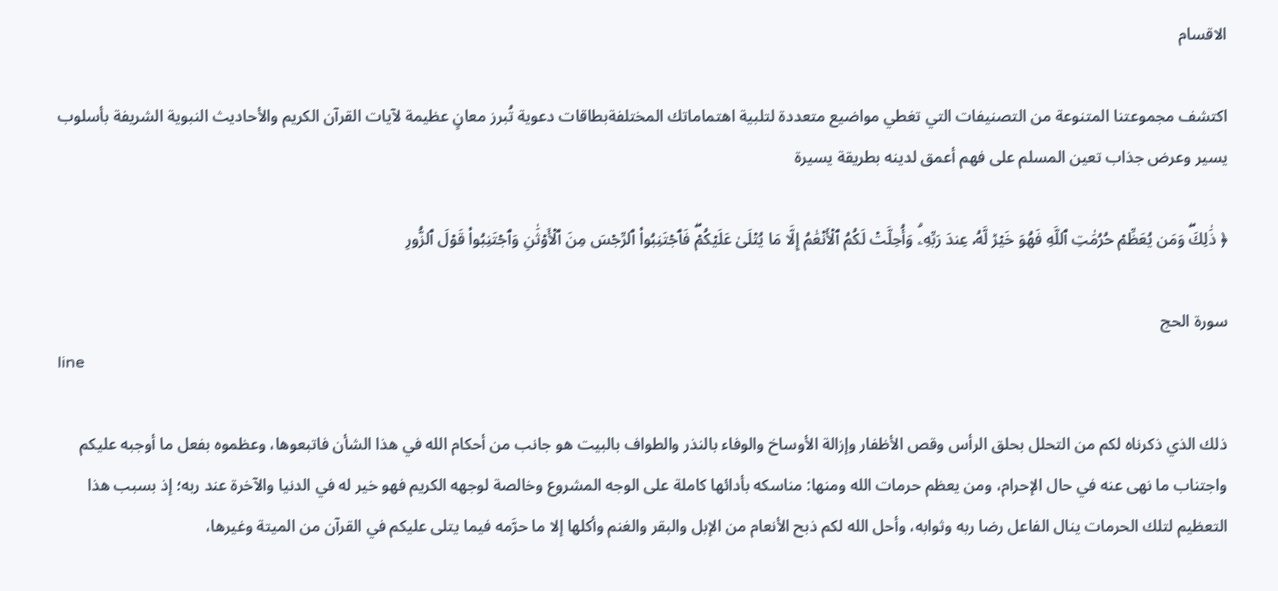الاقسام

اكتشف مجموعتنا المتنوعة من التصنيفات التي تغطي مواضيع متعددة لتلبية اهتماماتك المختلفةبطاقات دعوية تُبرز معانٍ عظيمة لآيات القرآن الكريم والأحاديث النبوية الشريفة بأسلوب يسير وعرض جذاب تعين المسلم على فهم أعمق لدينه بطريقة يسيرة

﴿ ذَٰلِكَۖ وَمَن يُعَظِّمۡ حُرُمَٰتِ ٱللَّهِ فَهُوَ خَيۡرٞ لَّهُۥ عِندَ رَبِّهِۦۗ وَأُحِلَّتۡ لَكُمُ ٱلۡأَنۡعَٰمُ إِلَّا مَا يُتۡلَىٰ عَلَيۡكُمۡۖ فَٱجۡتَنِبُواْ ٱلرِّجۡسَ مِنَ ٱلۡأَوۡثَٰنِ وَٱجۡتَنِبُواْ قَوۡلَ ٱلزُّورِ

سورة الحج
line

ذلك الذي ذكرناه لكم من التحلل بحلق الرأس وقص الأظفار وإزالة الأوساخ والوفاء بالنذر والطواف بالبيت هو جانب من أحكام الله في هذا الشأن فاتبعوها، وعظموه بفعل ما أوجبه عليكم واجتناب ما نهى عنه في حال الإحرام، ومن يعظم حرمات الله ومنها: مناسكه بأدائها كاملة على الوجه المشروع وخالصة لوجهه الكريم فهو خير له في الدنيا والآخرة عند ربه؛ إذ بسبب هذا التعظيم لتلك الحرمات ينال الفاعل رضا ربه وثوابه، وأحل الله لكم ذبح الأنعام من الإبل والبقر والغنم وأكلها إلا ما حرَّمه فيما يتلى عليكم في القرآن من الميتة وغيرها،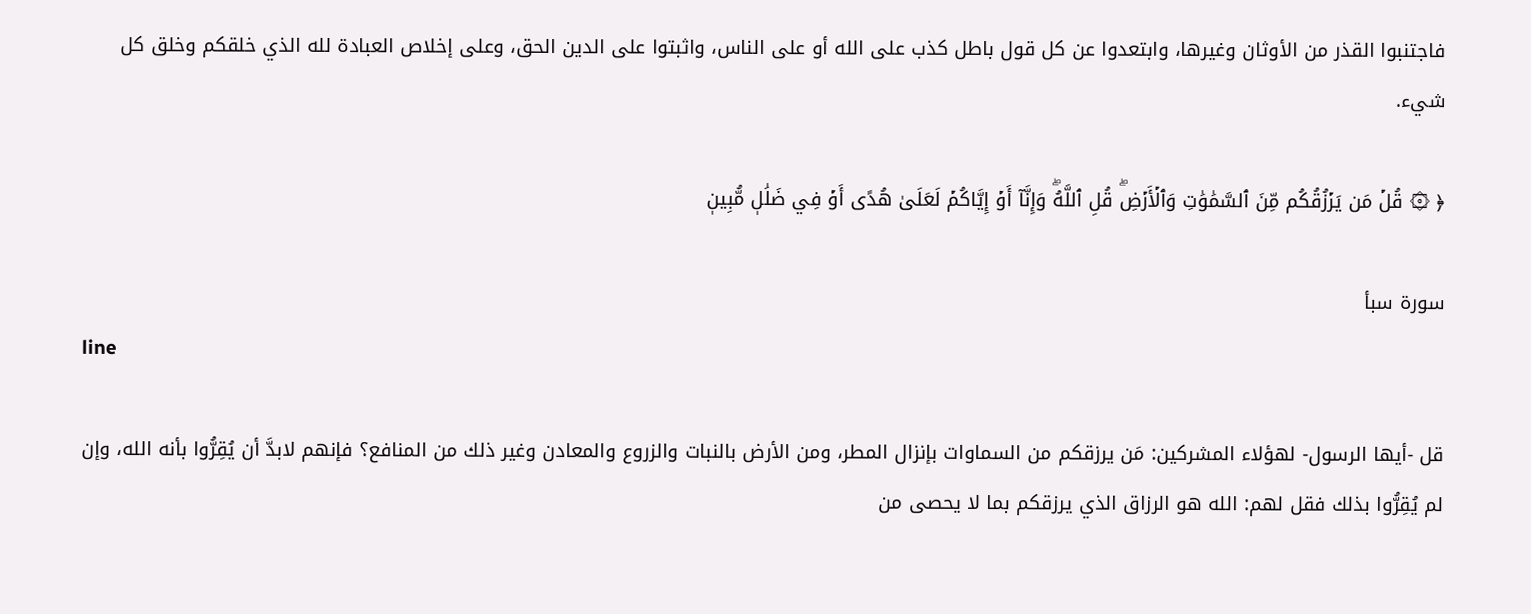فاجتنبوا القذر من الأوثان وغيرها، وابتعدوا عن كل قول باطل كذب على الله أو على الناس، واثبتوا على الدين الحق، وعلى إخلاص العبادة لله الذي خلقكم وخلق كل شيء.

﴿ ۞ قُلۡ مَن يَرۡزُقُكُم مِّنَ ٱلسَّمَٰوَٰتِ وَٱلۡأَرۡضِۖ قُلِ ٱللَّهُۖ وَإِنَّآ أَوۡ إِيَّاكُمۡ لَعَلَىٰ هُدًى أَوۡ فِي ضَلَٰلٖ مُّبِينٖ

سورة سبأ
line

قل -أيها الرسول- لهؤلاء المشركين: مَن يرزقكم من السماوات بإنزال المطر، ومن الأرض بالنبات والزروع والمعادن وغير ذلك من المنافع؟ فإنهم لابدَّ أن يُقِرُّوا بأنه الله، وإن لم يُقِرُّوا بذلك فقل لهم: الله هو الرزاق الذي يرزقكم بما لا يحصى من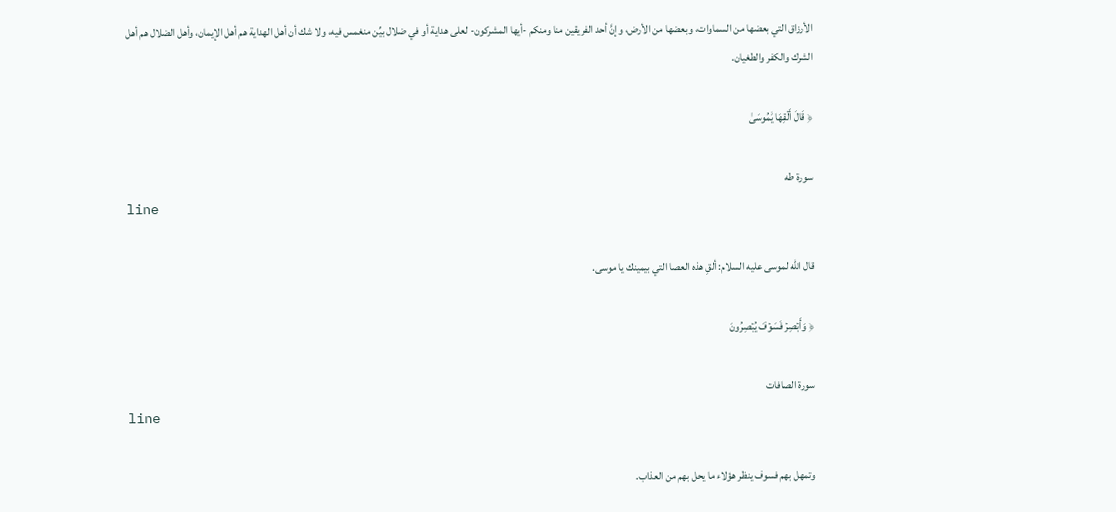الأرزاق التي بعضها من السماوات، وبعضها من الأرض، وإنَّ أحد الفريقين منا ومنكم -أيها المشركون- لعلى هداية أو في ضلال بيِّن منغمس فيه، ولا شك أن أهل الهداية هم أهل الإيمان، وأهل الضلال هم أهل الشرك والكفر والطغيان.

﴿ قَالَ أَلۡقِهَا يَٰمُوسَىٰ

سورة طه
line

قال الله لموسى عليه السلام: ألقِ هذه العصا التي بيمينك يا موسى.

﴿ وَأَبۡصِرۡ فَسَوۡفَ يُبۡصِرُونَ

سورة الصافات
line

وتمهل بهم فسوف ينظر هؤلاء ما يحل بهم من العذاب.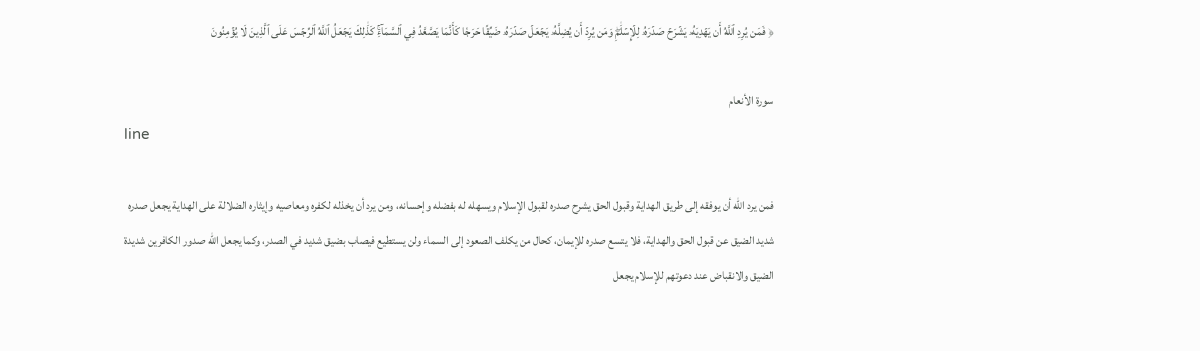﴿ فَمَن يُرِدِ ٱللَّهُ أَن يَهۡدِيَهُۥ يَشۡرَحۡ صَدۡرَهُۥ لِلۡإِسۡلَٰمِۖ وَمَن يُرِدۡ أَن يُضِلَّهُۥ يَجۡعَلۡ صَدۡرَهُۥ ضَيِّقًا حَرَجٗا كَأَنَّمَا يَصَّعَّدُ فِي ٱلسَّمَآءِۚ كَذَٰلِكَ يَجۡعَلُ ٱللَّهُ ٱلرِّجۡسَ عَلَى ٱلَّذِينَ لَا يُؤۡمِنُونَ

سورة الأنعام
line

فمن يرد الله أن يوفقه إلى طريق الهداية وقبول الحق يشرح صدره لقبول الإسلام ويسهله له بفضله وإحسانه، ومن يرد أن يخذله لكفره ومعاصيه وإيثاره الضلالة على الهداية يجعل صدره شديد الضيق عن قبول الحق والهداية، فلا يتسع صدره للإيمان، كحال من يكلف الصعود إلى السماء ولن يستطيع فيصاب بضيق شديد في الصدر، وكما يجعل الله صدور الكافرين شديدة الضيق والانقباض عند دعوتهم للإسلام يجعل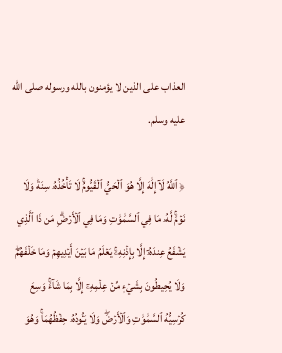العذاب على الذين لا يؤمنون بالله ورسوله صلى الله عليه وسلم.

﴿ ٱللَّهُ لَآ إِلَٰهَ إِلَّا هُوَ ٱلۡحَيُّ ٱلۡقَيُّومُۚ لَا تَأۡخُذُهُۥ سِنَةٞ وَلَا نَوۡمٞۚ لَّهُۥ مَا فِي ٱلسَّمَٰوَٰتِ وَمَا فِي ٱلۡأَرۡضِۗ مَن ذَا ٱلَّذِي يَشۡفَعُ عِندَهُۥٓ إِلَّا بِإِذۡنِهِۦۚ يَعۡلَمُ مَا بَيۡنَ أَيۡدِيهِمۡ وَمَا خَلۡفَهُمۡۖ وَلَا يُحِيطُونَ بِشَيۡءٖ مِّنۡ عِلۡمِهِۦٓ إِلَّا بِمَا شَآءَۚ وَسِعَ كُرۡسِيُّهُ ٱلسَّمَٰوَٰتِ وَٱلۡأَرۡضَۖ وَلَا يَـُٔودُهُۥ حِفۡظُهُمَاۚ وَهُوَ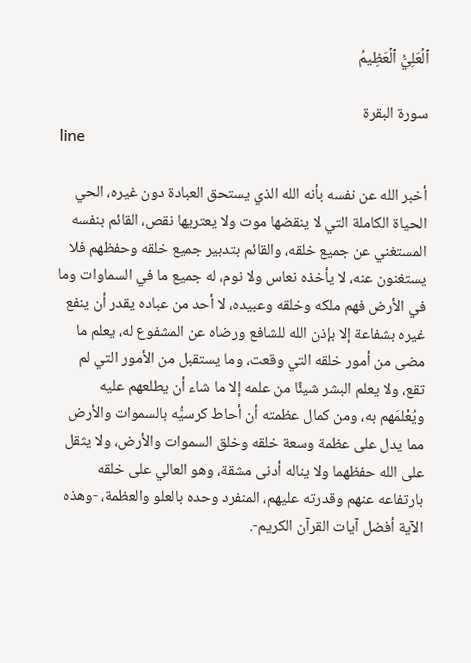ٱلۡعَلِيُّ ٱلۡعَظِيمُ

سورة البقرة
line

أخبر الله عن نفسه بأنه الله الذي يستحق العبادة دون غيره، الحي الحياة الكاملة التي لا ينقضها موت ولا يعتريها نقص، القائم بنفسه المستغني عن جميع خلقه، والقائم بتدبير جميع خلقه وحفظهم فلا يستغنون عنه، لا يأخذه نعاس ولا نوم، له جميع ما في السماوات وما في الأرض فهم ملكه وخلقه وعبيده، لا أحد من عباده يقدر أن ينفع غيره بشفاعة إلا بإذن الله للشافع ورضاه عن المشفوع له، يعلم ما مضى من أمور خلقه التي وقعت، وما يستقبل من الأمور التي لم تقع، ولا يعلم البشر شيئًا من علمه إلا ما شاء أن يطلعهم عليه ويُعْلمَهم به، ومن كمال عظمته أن أحاط كرسيُّه بالسموات والأرض مما يدل على عظمة وسعة خلقه وخلق السموات والأرض، ولا يثقل على الله حفظهما ولا يناله أدنى مشقة، وهو العالي على خلقه بارتفاعه عنهم وقدرته عليهم، المنفرد وحده بالعلو والعظمة، -وهذه الآية أفضل آيات القرآن الكريم-.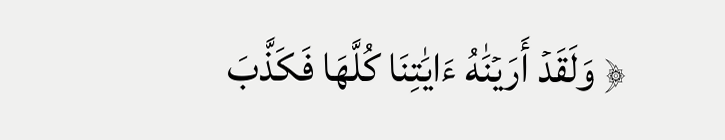﴿ وَلَقَدۡ أَرَيۡنَٰهُ ءَايَٰتِنَا كُلَّهَا فَكَذَّبَ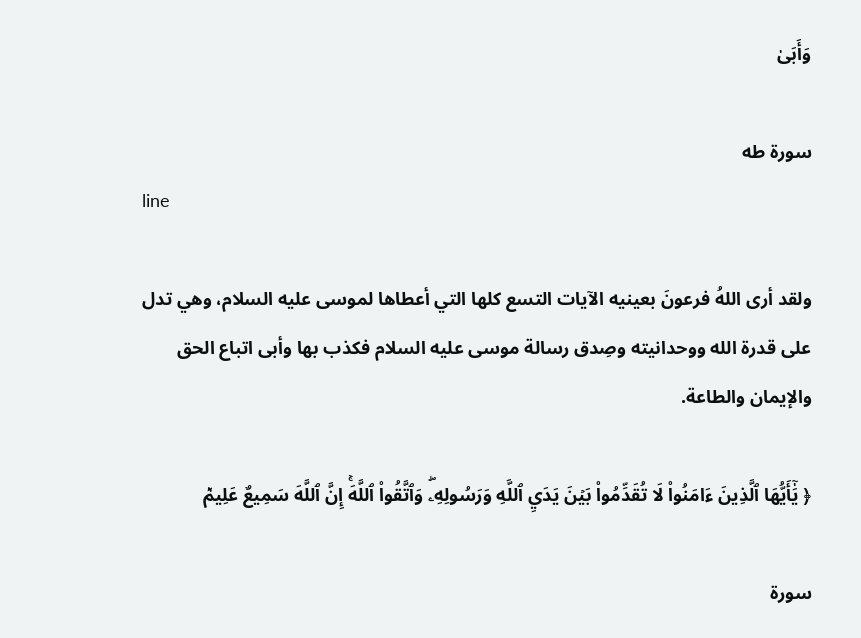وَأَبَىٰ

سورة طه
line

ولقد أرى اللهُ فرعونَ بعينيه الآيات التسع كلها التي أعطاها لموسى عليه السلام، وهي تدل على قدرة الله ووحدانيته وصِدق رسالة موسى عليه السلام فكذب بها وأبى اتباع الحق والإيمان والطاعة.

﴿ يَٰٓأَيُّهَا ٱلَّذِينَ ءَامَنُواْ لَا تُقَدِّمُواْ بَيۡنَ يَدَيِ ٱللَّهِ وَرَسُولِهِۦۖ وَٱتَّقُواْ ٱللَّهَۚ إِنَّ ٱللَّهَ سَمِيعٌ عَلِيمٞ

سورة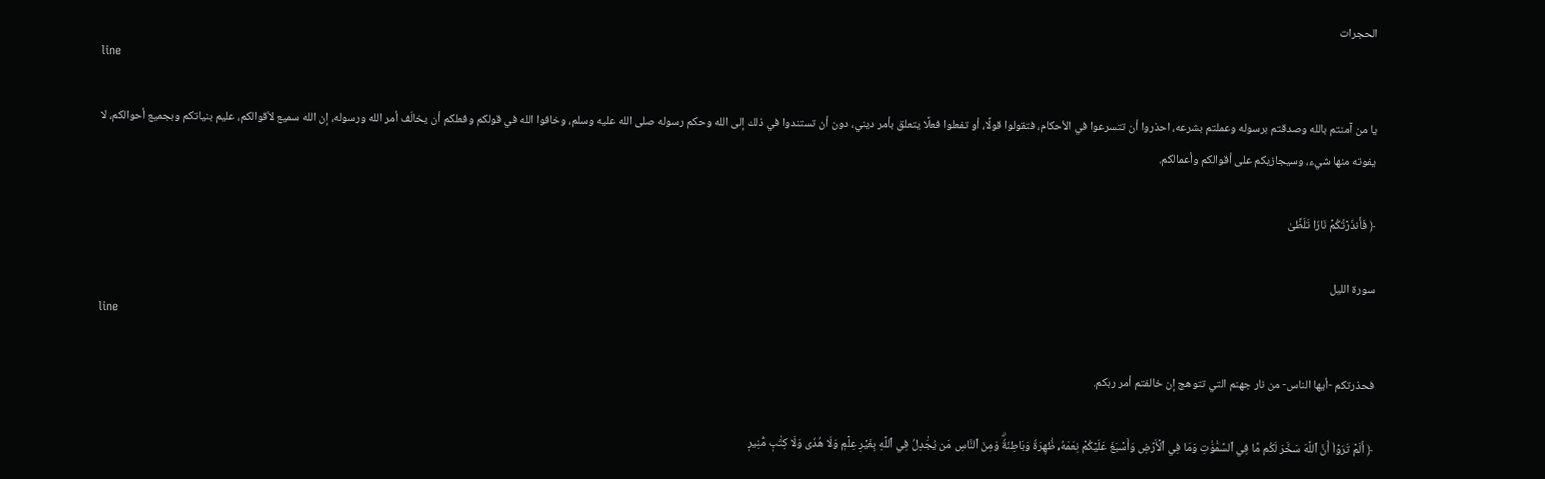الحجرات
line

يا من آمنتم بالله وصدقتم برسوله وعملتم بشرعه، احذروا أن تتسرعوا في الأحكام، فتقولوا قولًا، أو تفعلوا فعلًا يتعلق بأمر ديني، دون أن تستندوا في ذلك إلى الله وحكم رسوله صلى الله عليه وسلم، وخافوا الله في قولكم وفعلكم أن يخالَف أمر الله ورسوله، إن الله سميع لأقوالكم، عليم بنياتكم وبجميع أحوالكم، لا يفوته منها شيء، وسيجازيكم على أقوالكم وأعمالكم.

﴿ فَأَنذَرۡتُكُمۡ نَارٗا تَلَظَّىٰ

سورة الليل
line

فحذرتكم -أيها الناس- من نار جهنم التي تتوهج إن خالفتم أمر ربكم.

﴿ أَلَمۡ تَرَوۡاْ أَنَّ ٱللَّهَ سَخَّرَ لَكُم مَّا فِي ٱلسَّمَٰوَٰتِ وَمَا فِي ٱلۡأَرۡضِ وَأَسۡبَغَ عَلَيۡكُمۡ نِعَمَهُۥ ظَٰهِرَةٗ وَبَاطِنَةٗۗ وَمِنَ ٱلنَّاسِ مَن يُجَٰدِلُ فِي ٱللَّهِ بِغَيۡرِ عِلۡمٖ وَلَا هُدٗى وَلَا كِتَٰبٖ مُّنِيرٖ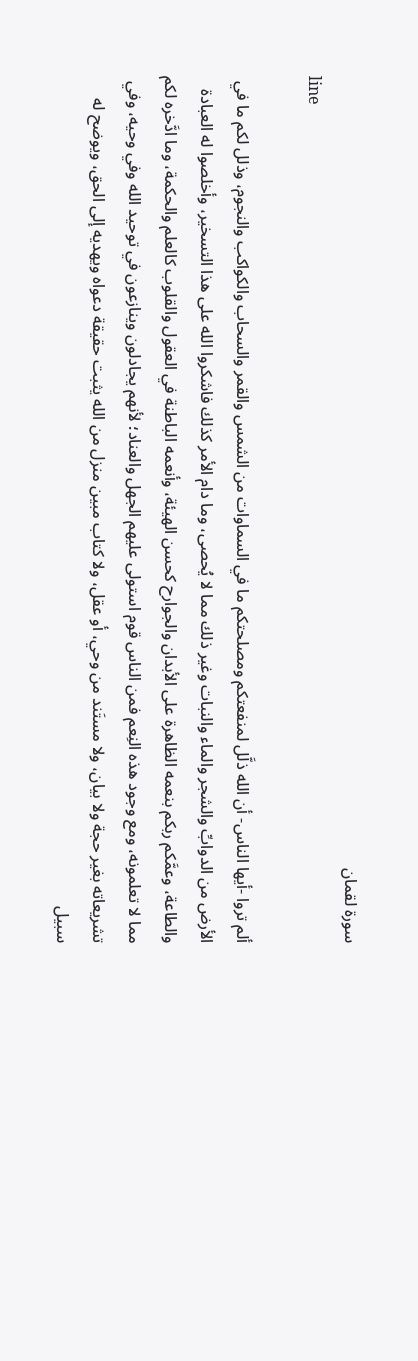سورة لقمان
line

ألم تروا -أيها الناس- أن الله ذلَّل لمنفعتكم ومصلحتكم ما في السماوات من الشمس والقمر والسحاب والكواكب والنجوم، وذلل لكم ما في الأرض من الدوابِّ والشجر والماء والنبات وغير ذلك مما لا يُحصى، وما دام الأمر كذلك فاشكروا الله على هذا التسخير، وأخلصوا له العبادة والطاعة، وعمَّكم ربكم بنعمه الظاهرة على الأبدان والجوارح كحسن الهيئة، وأنعمه الباطنة في العقول والقلوب كالعلم والحكمة، وما ادَّخره لكم مما لا تعلمونه، ومع وجود هذه النِعم فمن الناس قوم استولى عليهم الجهل والعناد؛ لأنهم يجادلون وينازعون في توحيد الله وفي وحيه، وفي تشريعاته بغير حجة ولا بيان، ولا مستَند من وحي، أو عقل، ولا كتاب مبين منزل من الله يثبت حقيقة دعواه ويهديه إلى الحق، ويوضح له سبيل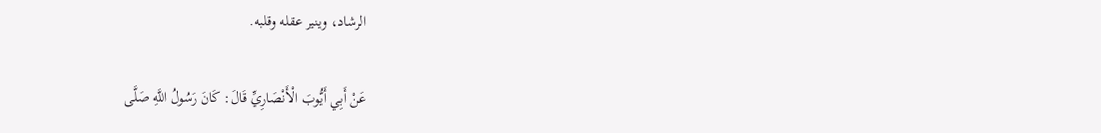الرشاد، وينير عقله وقلبه.

عَنْ أَبِي أَيُّوبَ الْأَنْصَارِيِّ قَالَ: كَانَ رَسُولُ اللَّهِ صَلَّى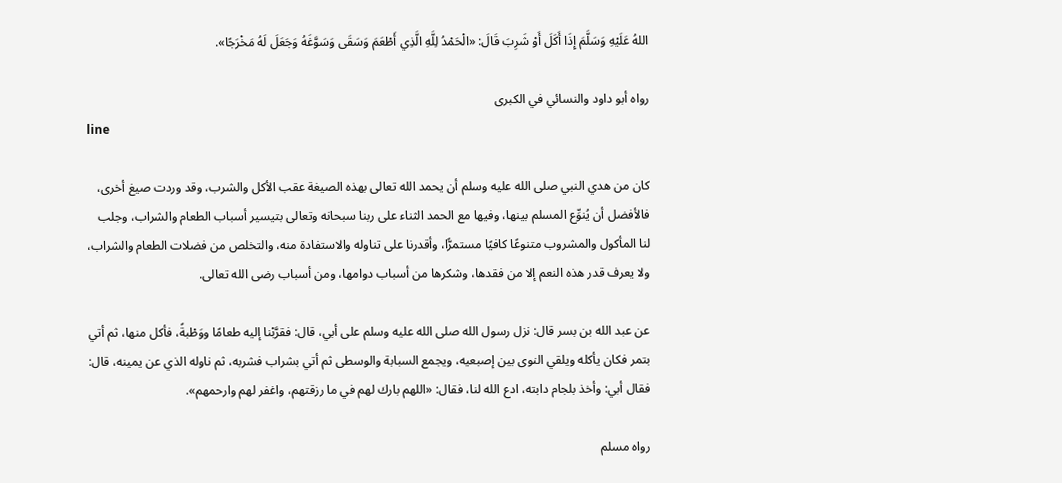اللهُ عَلَيْهِ وَسَلَّمَ إِذَا أَكَلَ أَوْ شَرِبَ قَالَ: «الْحَمْدُ لِلَّهِ الَّذِي أَطْعَمَ وَسَقَى وَسَوَّغَهُ وَجَعَلَ لَهُ مَخْرَجًا».

رواه أبو داود والنسائي في الكبرى
line

كان من هدي النبي صلى الله عليه وسلم أن يحمد الله تعالى بهذه الصيغة عقب الأكل والشرب، وقد وردت صيغ أخرى، فالأفضل أن يُنوِّع المسلم بينها، وفيها مع الحمد الثناء على ربنا سبحانه وتعالى بتيسير أسباب الطعام والشراب، وجلب لنا المأكول والمشروب متنوعًا كافيًا مستمرًّا، وأقدرنا على تناوله والاستفادة منه، والتخلص من فضلات الطعام والشراب، ولا يعرف قدر هذه النعم إلا من فقدها، وشكرها من أسباب دوامها، ومن أسباب رضى الله تعالى.

عن عبد الله بن بسر قال: نزل رسول الله صلى الله عليه وسلم على أبي، قال: فقرَّبْنا إليه طعامًا ووَطْبةً، فأكل منها، ثم أتي بتمر فكان يأكله ويلقي النوى بين إصبعيه، ويجمع السبابة والوسطى ثم أتي بشراب فشربه، ثم ناوله الذي عن يمينه، قال: فقال أبي: وأخذ بلجام دابته، ادع الله لنا، فقال: «اللهم بارك لهم في ما ‌رزقتهم، واغفر لهم وارحمهم».

رواه مسلم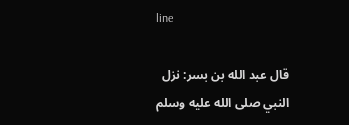line

قال عبد الله بن بسر: نزل النبي صلى الله عليه وسلم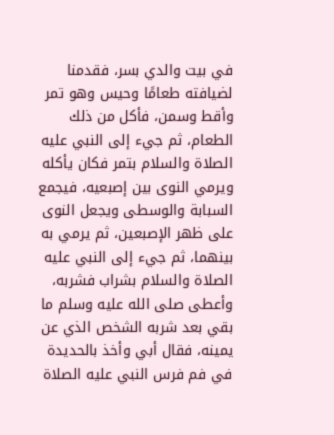في بيت والدي بسر، فقدمنا لضيافته طعامًا وحيس وهو تمر وأقط وسمن، فأكل من ذلك الطعام، ثم جيء إلى النبي عليه الصلاة والسلام بتمر فكان يأكله ويرمي النوى بين إصبعيه، فيجمع السبابة والوسطى ويجعل النوى على ظهر الإصبعين، ثم يرمي به بينهما، ثم جيء إلى النبي عليه الصلاة والسلام بشراب فشربه، وأعطى صلى الله عليه وسلم ما بقي بعد شربه الشخص الذي عن يمينه، فقال أبي وأخذ بالحديدة في فم فرس النبي عليه الصلاة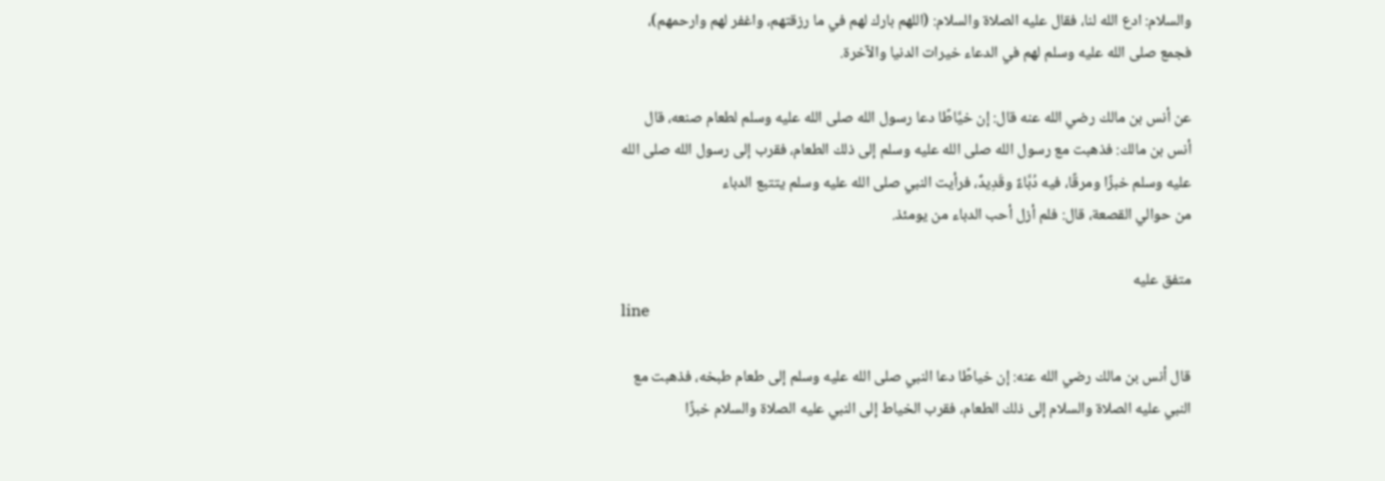والسلام: ادع الله لنا، فقال عليه الصلاة والسلام: (اللهم بارك لهم في ما ‌رزقتهم، واغفر لهم وارحمهم)، فجمع صلى الله عليه وسلم لهم في الدعاء خيرات الدنيا والآخرة.

عن ‌أنس بن مالك رضي الله عنه قال: إن خيَّاطًا دعا رسول الله صلى الله عليه وسلم لطعام صنعه، قال أنس بن مالك: فذهبت مع رسول الله صلى الله عليه وسلم إلى ذلك الطعام، فقرب إلى رسول الله صلى الله عليه وسلم خبزًا ومرقًا، فيه دُبَّاءٌ وقَدِيدٌ، فرأيت النبي صلى الله عليه وسلم يتتبع الدباء من ‌حوالي ‌القصعة، قال: فلم أزل أحب الدباء من يومئذ.

متفق عليه
line

قال أنس بن مالك رضي الله عنه: إن خياطًا دعا النبي صلى الله عليه وسلم إلى طعام طبخه، فذهبت مع النبي عليه الصلاة والسلام إلى ذلك الطعام، فقرب الخياط إلى النبي عليه الصلاة والسلام خبزًا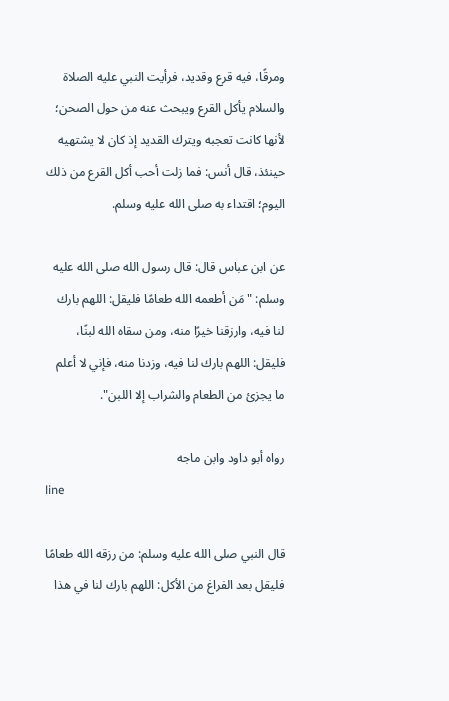ومرقًا، فيه قرع وقديد، فرأيت النبي عليه الصلاة والسلام يأكل القرع ويبحث عنه من حول الصحن؛ لأنها كانت تعجبه ويترك القديد إذ كان لا يشتهيه حينئذ، قال أنس: فما زلت أحب أكل القرع من ذلك اليوم؛ اقتداء به صلى الله عليه وسلم.

عن ابن عباس قال: قال رسول الله صلى الله عليه وسلم: "مَن أطعمه الله طعامًا فليقل: اللهم بارك لنا فيه، وارزقنا خيرًا منه، ومن سقاه الله لبنًا، فليقل: اللهم بارك لنا فيه، وزدنا منه، فإني لا أعلم ما يجزئ من ‌الطعام ‌والشراب إلا اللبن".

رواه أبو داود وابن ماجه
line

قال النبي صلى الله عليه وسلم: من رزقه الله طعامًا فليقل بعد الفراغ من الأكل: اللهم بارك لنا في هذا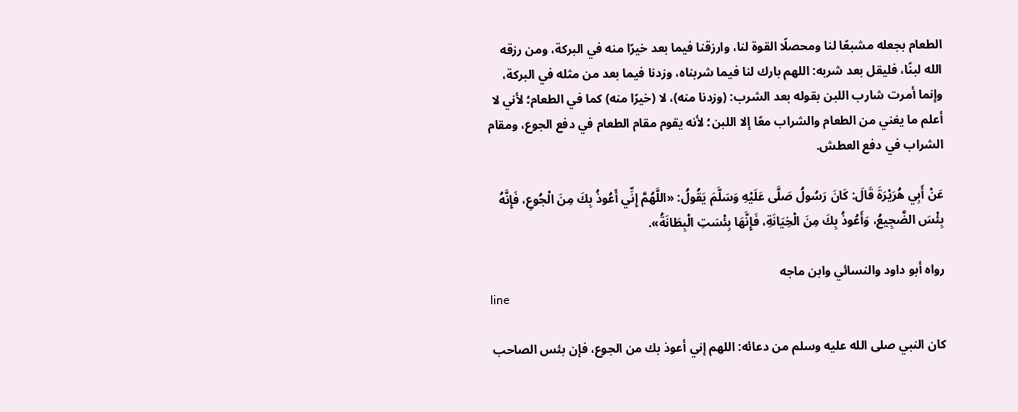الطعام بجعله مشبعًا لنا ومحصلًا القوة لنا، وارزقنا فيما بعد خيرًا منه في البركة، ومن رزقه الله لبنًا، فليقل بعد شربه: اللهم بارك لنا فيما شربناه، وزدنا فيما بعد من مثله في البركة، وإنما أمرت شارب اللبن بقوله بعد الشرب: (وزدنا منه)، لا (خيرًا منه) كما في الطعام؛ لأني لا أعلم ما يغني من الطعام والشراب معًا إلا اللبن؛ لأنه يقوم مقام الطعام في دفع الجوع، ومقام الشراب في دفع العطش.

عَنْ أَبِي هُرَيْرَةَ قَالَ: كَانَ رَسُولُ صَلَّى عَلَيْهِ وَسَلَّمَ يَقُولُ: «اللَّهُمَّ إِنِّي أَعُوذُ بِكَ مِنَ الْجُوعِ، فَإِنَّهُ بِئْسَ الضَّجِيعُ، وَأَعُوذُ بِكَ مِنَ الْخِيَانَةِ، فَإِنَّهَا بِئْسَتِ الْبِطَانَةُ».

رواه أبو داود والنسائي وابن ماجه
line

كان النبي صلى الله عليه وسلم من دعائه: اللهم إني أعوذ بك من الجوع، فإن بئس الصاحب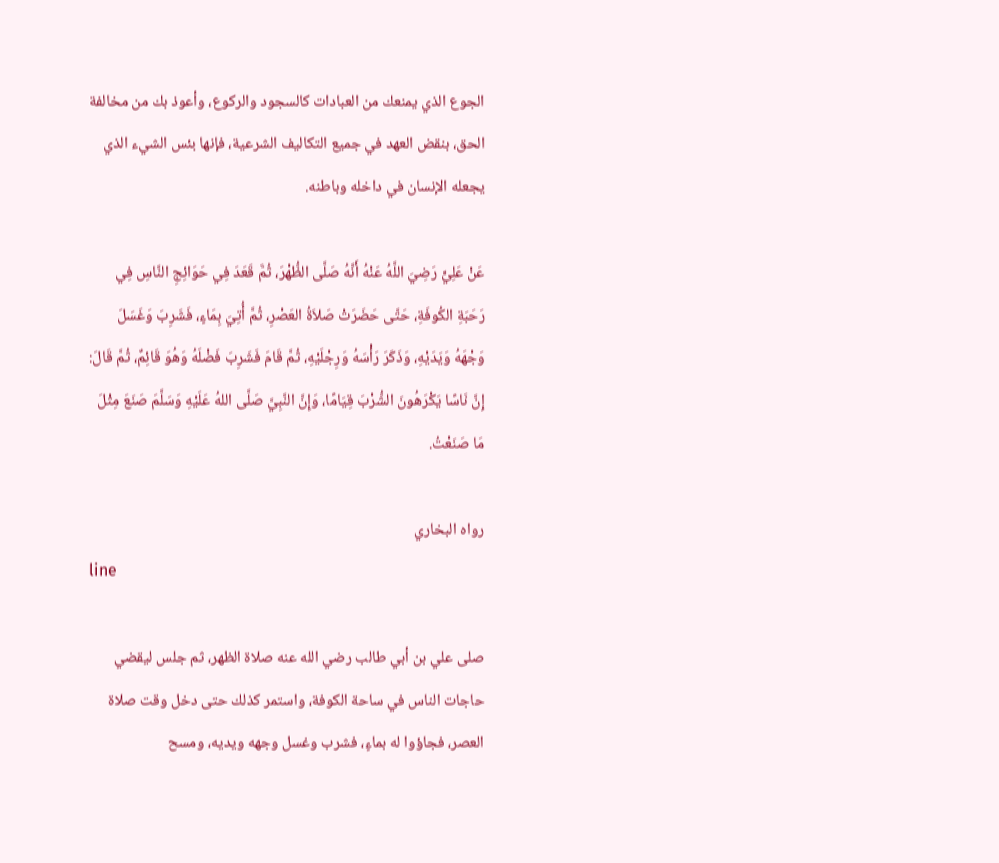الجوع الذي يمنعك من العبادات كالسجود والركوع، وأعوذ بك من مخالفة الحق، بنقض العهد في جميع التكاليف الشرعية، فإنها بئس الشيء الذي يجعله الإنسان في داخله وباطنه.

عَنْ عَلِيٍّ رَضِيَ اللَّهُ عَنْهُ أَنَّهُ صَلَّى الظُّهْرَ، ثُمَّ قَعَدَ فِي حَوَائِجِ النَّاسِ فِي رَحَبَةِ الكُوفَةِ، حَتَّى حَضَرَتْ صَلاَةُ العَصْرِ، ثُمَّ أُتِيَ بِمَاءٍ، فَشَرِبَ وَغَسَلَ وَجْهَهُ وَيَدَيْهِ، وَذَكَرَ رَأْسَهُ وَرِجْلَيْهِ، ثُمَّ قَامَ فَشَرِبَ فَضْلَهُ وَهُوَ قَائِمٌ، ثُمَّ قَالَ: إِنَّ نَاسًا يَكْرَهُونَ الشُّرْبَ قِيَامًا، وَإِنَّ النَّبِيَّ صَلَّى اللهُ عَلَيْهِ وَسَلَّمَ صَنَعَ مِثْلَ مَا صَنَعْتُ.

رواه البخاري
line

صلى علي بن أبي طالب رضي الله عنه صلاة الظهر، ثم جلس ليقضي حاجات الناس في ساحة الكوفة، واستمر كذلك حتى دخل وقت صلاة العصر، فجاؤوا له بماءٍ، فشرب وغسل وجهه ويديه، ومسح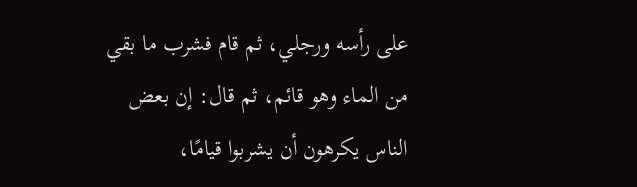على رأسه ورجلي، ثم قام فشرب ما بقي من الماء وهو قائم، ثم قال: إن بعض الناس يكرهون أن يشربوا قيامًا،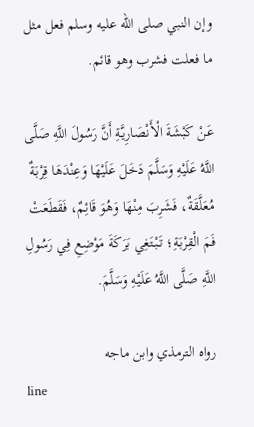وإن النبي صلى الله عليه وسلم فعل مثل ما فعلت فشرب وهو قائم.

عَنْ ‌كَبْشَةَ الْأَنْصَارِيَّةِ أَنَّ رَسُولَ اللَّهِ صَلَّى اللَّهُ عَلَيْهِ وَسَلَّمَ دَخَلَ عَلَيْهَا وَعِنْدَهَا قِرْبَةٌ مُعَلَّقَةٌ، فَشَرِبَ مِنْهَا وَهُوَ قَائِمٌ، فَقَطَعَتْ فَمَ الْقِرْبَةِ؛ تَبْتَغِي بَرَكَةَ مَوْضِعِ فِي رَسُولِ اللَّهِ صَلَّى اللَّهُ عَلَيْهِ وَسَلَّمَ.

رواه الترمذي وابن ماجه
line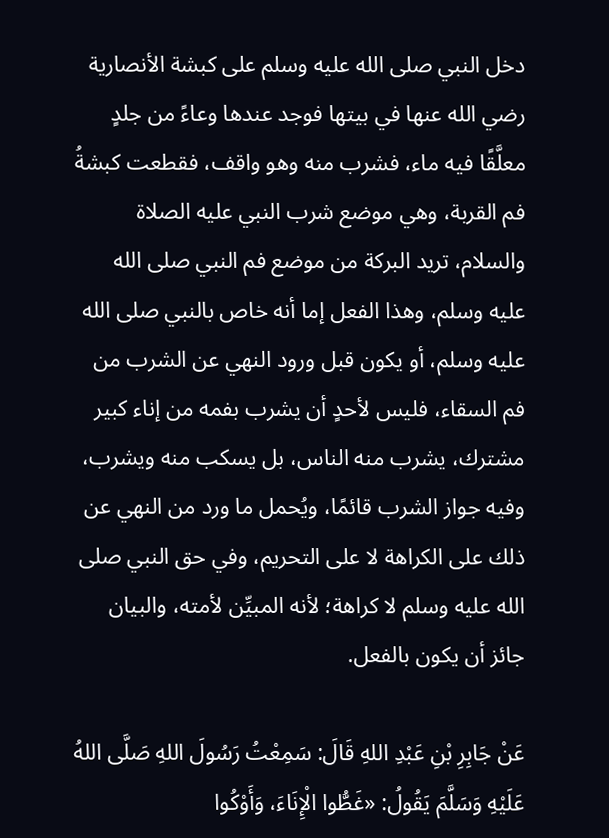دخل النبي صلى الله عليه وسلم على كبشة الأنصارية رضي الله عنها في بيتها فوجد عندها وعاءً من جلدٍ معلَّقًا فيه ماء، فشرب منه وهو واقف، فقطعت كبشةُ فم القربة، وهي موضع شرب النبي عليه الصلاة والسلام، تريد البركة من موضع فم النبي صلى الله عليه وسلم، وهذا الفعل إما أنه خاص بالنبي صلى الله عليه وسلم، أو يكون قبل ورود النهي عن الشرب من فم السقاء، فليس لأحدٍ أن يشرب بفمه من إناء كبير مشترك، يشرب منه الناس، بل يسكب منه ويشرب، وفيه جواز الشرب قائمًا، ويُحمل ما ورد من النهي عن ذلك على الكراهة لا على التحريم، وفي حق النبي صلى الله عليه وسلم لا كراهة؛ لأنه المبيِّن لأمته، والبيان جائز أن يكون بالفعل.

عَنْ جَابِرِ بْنِ عَبْدِ اللهِ قَالَ: سَمِعْتُ رَسُولَ اللهِ صَلَّى اللهُ عَلَيْهِ وَسَلَّمَ يَقُولُ: «غَطُّوا الْإِنَاءَ، وَأَوْكُوا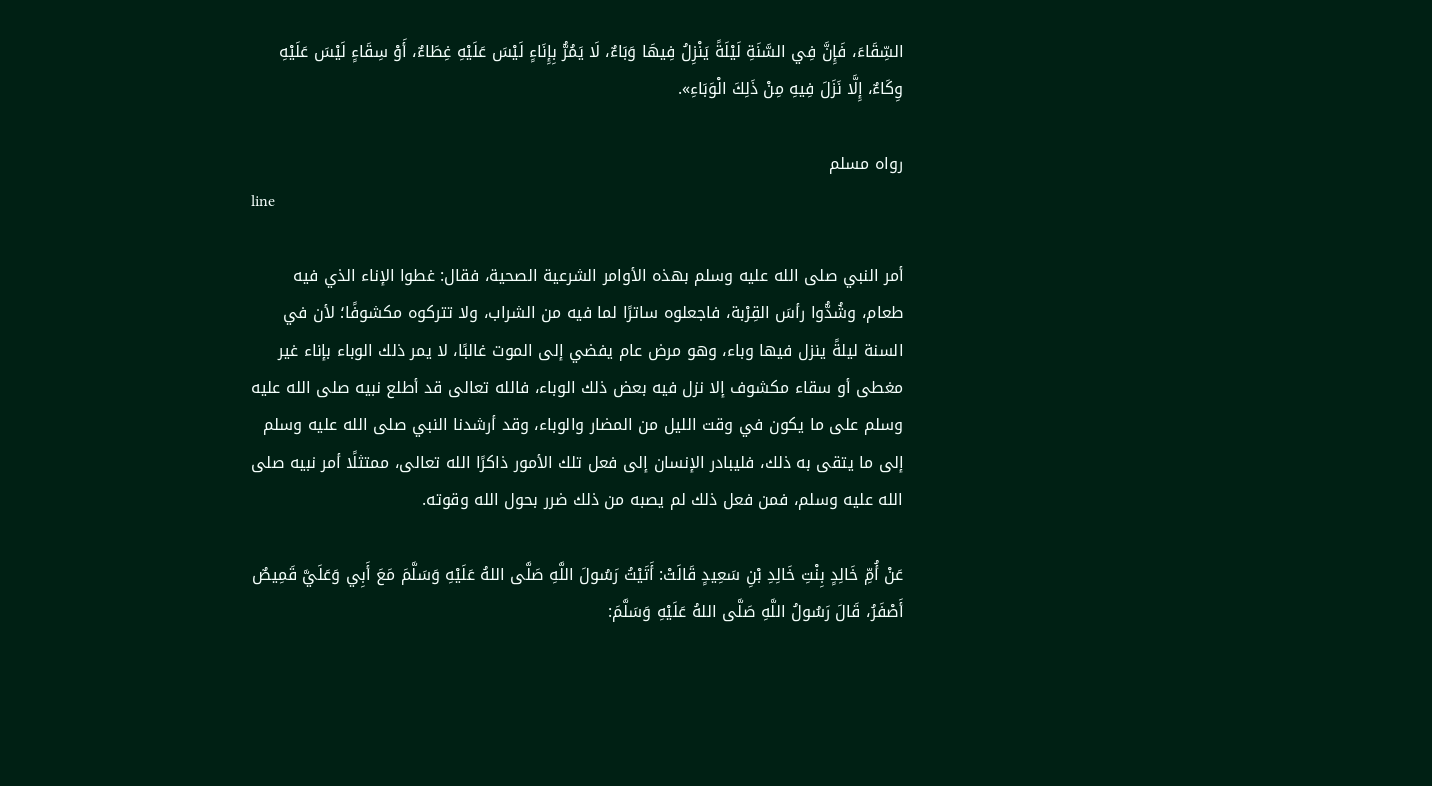السِّقَاءَ، فَإِنَّ فِي السَّنَةِ لَيْلَةً يَنْزِلُ فِيهَا وَبَاءٌ، لَا يَمُرُّ بِإِنَاءٍ لَيْسَ عَلَيْهِ غِطَاءٌ، أَوْ سِقَاءٍ لَيْسَ عَلَيْهِ وِكَاءٌ، إِلَّا نَزَلَ فِيهِ مِنْ ذَلِكَ الْوَبَاءِ».

رواه مسلم
line

أمر النبي صلى الله عليه وسلم بهذه الأوامر الشرعية الصحية، فقال: غطوا الإناء الذي فيه طعام، وشُدُّوا رأسَ القِرْبة، فاجعلوه ساترًا لما فيه من الشراب، ولا تتركوه مكشوفًا؛ لأن في السنة ليلةً ينزل فيها وباء، وهو مرض عام يفضي إلى الموت غالبًا، لا يمر ذلك الوباء بإناء غير مغطى أو سقاء مكشوف إلا نزل فيه بعض ذلك الوباء، فالله تعالى قد أطلع نبيه صلى الله عليه وسلم على ما يكون في وقت الليل من المضار والوباء، وقد أرشدنا النبي صلى الله عليه وسلم إلى ما يتقى به ذلك، فليبادر الإنسان إلى فعل تلك الأمور ذاكرًا الله تعالى، ممتثلًا أمر نبيه صلى الله عليه وسلم، فمن فعل ذلك لم يصبه من ذلك ضرر بحول الله وقوته.

عَنْ أُمِّ خَالِدٍ بِنْتِ خَالِدِ بْنِ سَعِيدٍ قَالَتْ: أَتَيْتُ رَسُولَ اللَّهِ صَلَّى اللهُ عَلَيْهِ وَسَلَّمَ مَعَ أَبِي وَعَلَيَّ قَمِيصٌ أَصْفَرُ، قَالَ رَسُولُ اللَّهِ صَلَّى اللهُ عَلَيْهِ وَسَلَّمَ: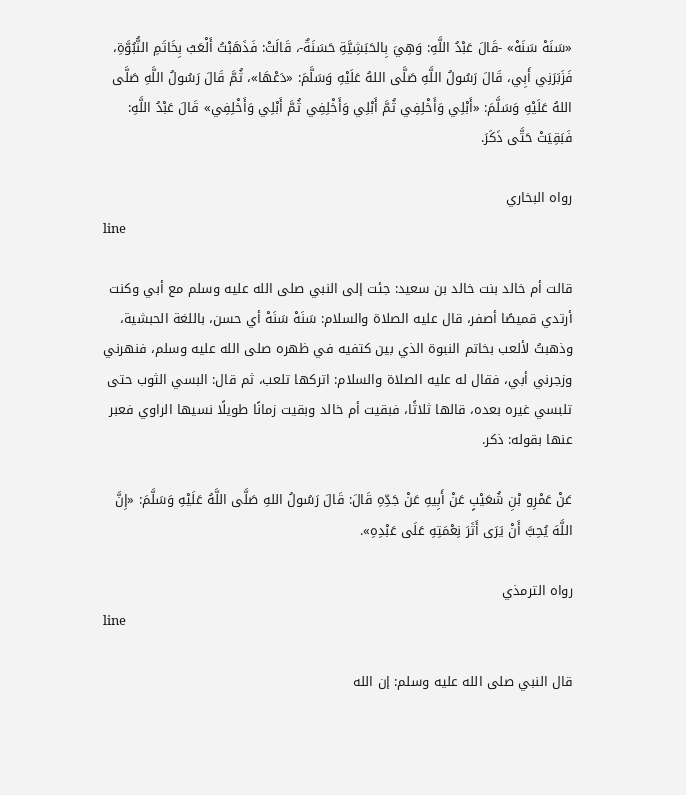«سَنَهْ سَنَهْ» -قَالَ عَبْدُ اللَّهِ: وَهِيَ بِالحَبَشِيَّةِ حَسَنَةٌ-، قَالَتْ: فَذَهَبْتُ أَلْعَبُ بِخَاتَمِ النُّبُوَّةِ، فَزَبَرَنِي أَبِي، قَالَ رَسُولُ اللَّهِ صَلَّى اللهُ عَلَيْهِ وَسَلَّمَ: «دَعْهَا»، ثُمَّ قَالَ رَسُولُ اللَّهِ صَلَّى اللهُ عَلَيْهِ وَسَلَّمَ: «أَبْلِي وَأَخْلِفِي ثُمَّ أَبْلِي وَأَخْلِفِي ثُمَّ أَبْلِي وَأَخْلِفِي» قَالَ عَبْدُ اللَّهِ: فَبَقِيَتْ حَتَّى ذَكَرَ.

رواه البخاري
line

قالت أم خالد بنت خالد بن سعيد: جئت إلى النبي صلى الله عليه وسلم مع أبي وكنت أرتدي قميصًا أصفر، قال عليه الصلاة والسلام: سَنَهْ سَنَهْ أي حسن، باللغة الحبشية، وذهبتُ لألعب بخاتم النبوة الذي بين كتفيه في ظهره صلى الله عليه وسلم، فنهرني وزجرني أبي، فقال له عليه الصلاة والسلام: اتركها تلعب، ثم قال: البسي الثوب حتى تلبسي غيره بعده، قالها ثلاثًا، فبقيت أم خالد وبقيت زمانًا طويلًا نسيها الراوي فعبر عنها بقوله: ذكر.

عَنْ عَمْرِو بْنِ شُعَيْبٍ عَنْ أَبِيهِ عَنْ جَدِّهِ قَالَ: قَالَ رَسُولُ اللهِ صَلَّى اللَّهُ عَلَيْهِ وَسَلَّمَ: «إِنَّ اللَّهَ يُحِبَّ أَنْ يَرَى أَثَرَ نِعْمَتِهِ عَلَى عَبْدِهِ».

رواه الترمذي
line

قال النبي صلى الله عليه وسلم: إن الله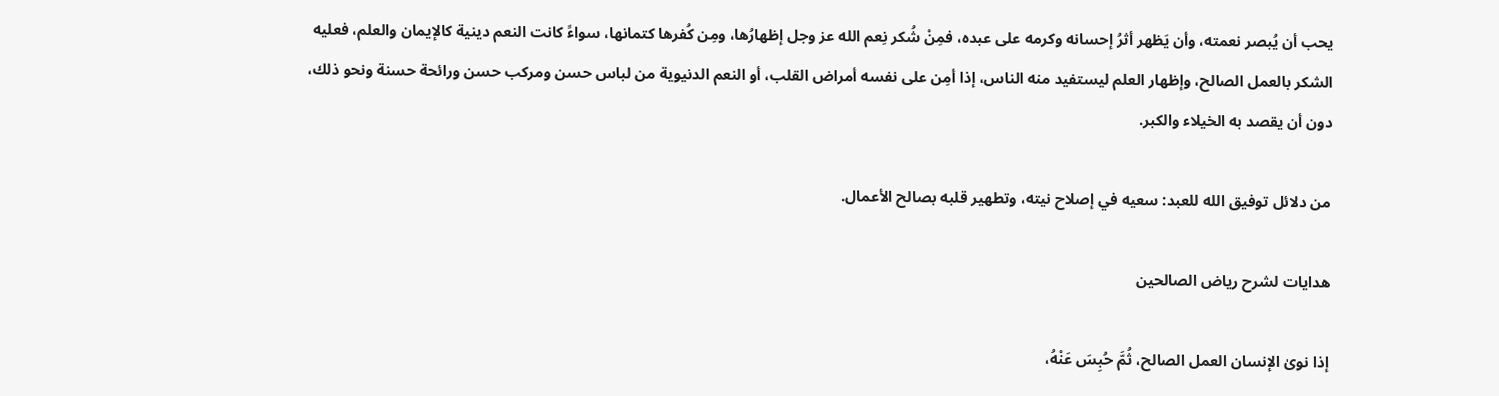يحب أن يُبصر نعمته، وأن يَظهر أثرُ إحسانه وكرمه على عبده، فمِنْ شُكر نِعم الله عز وجل إظهارُها، ومِن كُفرها كتمانها، سواءً كانت النعم دينية كالإيمان والعلم، فعليه الشكر بالعمل الصالح، وإظهار العلم ليستفيد منه الناس، إذا أمِن على نفسه أمراض القلب، أو النعم الدنيوية من لباس حسن ومركب حسن ورائحة حسنة ونحو ذلك، دون أن يقصد به الخيلاء والكبر.

من دلائل توفيق الله للعبد: سعيه في إصلاح نيته، وتطهير قلبه بصالح الأعمال.

هدايات لشرح رياض الصالحين

إذا نوىٰ الإنسان العمل الصالح، ثُمَّ حُبِسَ عَنْهُ،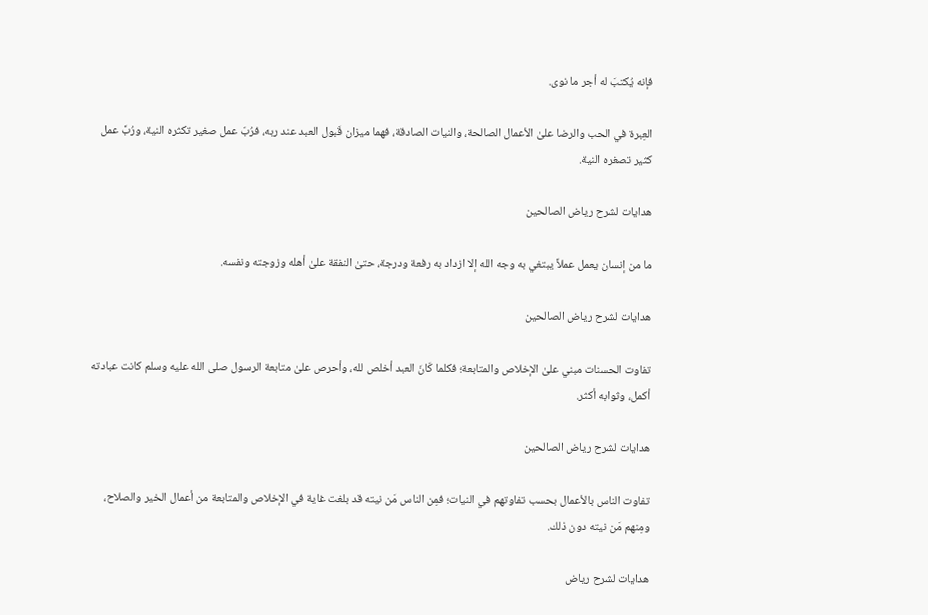فإنه يُكتبَ له أجر ما نوى.

العِبرة في الحب والرضا علىٰ الأعمال الصالحة، والنيات الصادقة، فهما ميزان قَبول العبد عند ربه، فرُبّ عمل صغير تكثره النية، ورُبَّ عمل كثير تصغره النية.

هدايات لشرح رياض الصالحين

ما من إنسان يعمل عملاً يبتغي به وجه الله إلا ازداد به رفعة ودرجة، حتىٰ النفقة علىٰ أهله وزوجته ونفسه.

هدايات لشرح رياض الصالحين

تفاوت الحسنات مبني علىٰ الإخلاص والمتابعة؛ فكلما كَانَ العبد أخلص لله، وأحرص علىٰ متابعة الرسول صلى الله عليه وسلم كانت عبادته أكمل، وثوابه أكثر.

هدايات لشرح رياض الصالحين

تفاوت الناس بالأعمال بحسب تفاوتهم في النيات؛ فمِن الناس مَن نيته قد بلغت غاية في الإخلاص والمتابعة من أعمال الخير والصلاح، ومِنهم مَن نيته دون ذلك.

هدايات لشرح رياض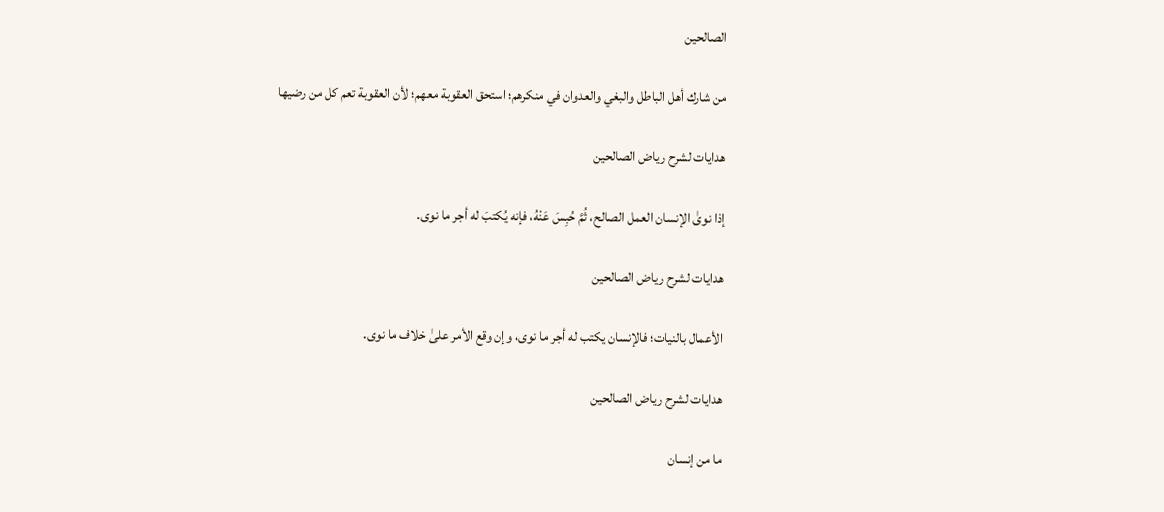الصالحين

من شارك أهل الباطل والبغي والعدوان في منكرهم؛ استحق العقوبة معهم؛ لأن العقوبة تعم كل من رضيها

هدايات لشرح رياض الصالحين

إذا نوىٰ الإنسان العمل الصالح، ثُمَّ حُبِسَ عَنْهُ، فإنه يُكتبَ له أجر ما نوى.

هدايات لشرح رياض الصالحين

الأعمال بالنيات؛ فالإنسان يكتب له أجر ما نوى، وإن وقع الأمر علىٰ خلاف ما نوى.

هدايات لشرح رياض الصالحين

ما من إنسان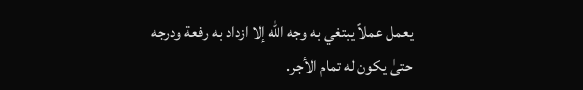يعمل عملاً يبتغي به وجه الله إلا ازداد به رفعة ودرجه حتىٰ يكون له تمام الأجر.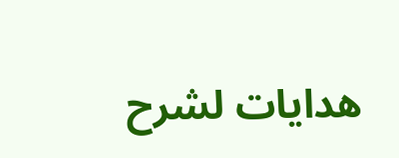هدايات لشرح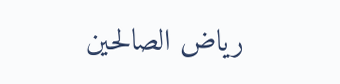رياض الصالحين